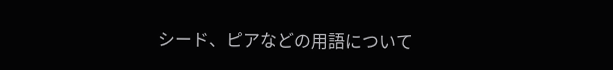シード、ピアなどの用語について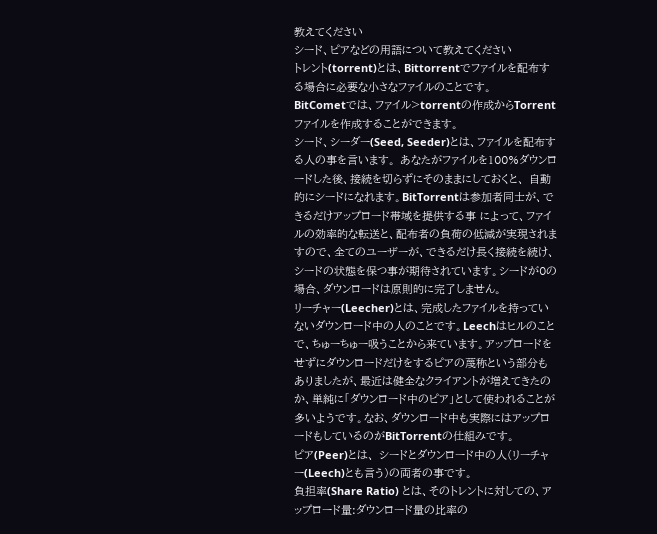教えてください
シード、ピアなどの用語について教えてください
トレント(torrent)とは、Bittorrentでファイルを配布する場合に必要な小さなファイルのことです。
BitCometでは、ファイル>torrentの作成からTorrentファイルを作成することができます。
シード、シーダー(Seed, Seeder)とは、ファイルを配布する人の事を言います。 あなたがファイルを100%ダウンロードした後、接続を切らずにそのままにしておくと、 自動的にシードになれます。BitTorrentは参加者同士が、できるだけアップロード帯域を提供する事 によって、ファイルの効率的な転送と、配布者の負荷の低減が実現されますので、全てのユーザーが、できるだけ長く接続を続け、シードの状態を保つ事が期待されています。シードが0の場合、ダウンロードは原則的に完了しません。
リーチャー(Leecher)とは、完成したファイルを持っていないダウンロード中の人のことです。Leechはヒルのことで、ちゅーちゅー吸うことから来ています。アップロードをせずにダウンロードだけをするピアの蔑称という部分もありましたが、最近は健全なクライアントが増えてきたのか、単純に「ダウンロード中のピア」として使われることが多いようです。なお、ダウンロード中も実際にはアップロードもしているのがBitTorrentの仕組みです。
ピア(Peer)とは、 シードとダウンロード中の人(リーチャー(Leech)とも言う)の両者の事です。
負担率(Share Ratio) とは、そのトレントに対しての、アップロード量:ダウンロード量の比率の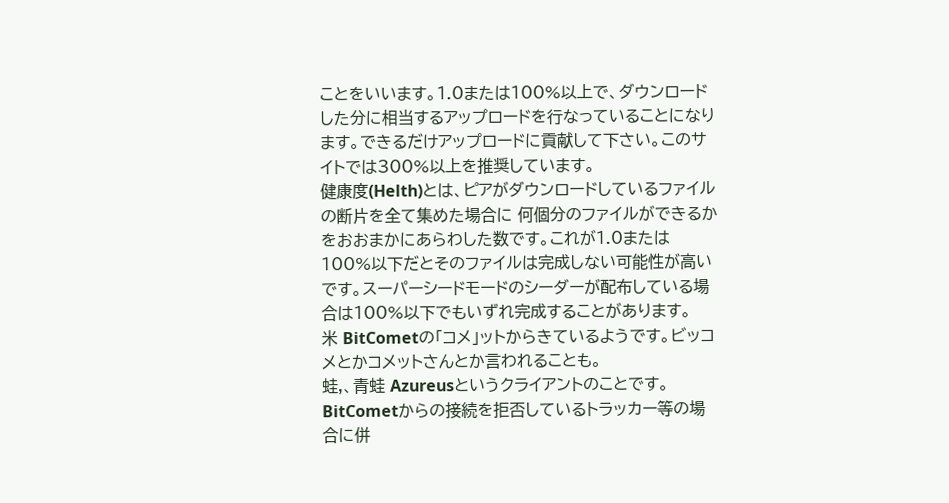ことをいいます。1.0または100%以上で、ダウンロードした分に相当するアップロードを行なっていることになります。できるだけアップロードに貢献して下さい。このサイトでは300%以上を推奨しています。
健康度(Helth)とは、ピアがダウンロードしているファイルの断片を全て集めた場合に 何個分のファイルができるかをおおまかにあらわした数です。これが1.0または100%以下だとそのファイルは完成しない可能性が高いです。スーパーシードモードのシーダーが配布している場合は100%以下でもいずれ完成することがあります。
米 BitCometの「コメ」ットからきているようです。ビッコメとかコメットさんとか言われることも。
蛙,、青蛙 Azureusというクライアントのことです。BitCometからの接続を拒否しているトラッカー等の場合に併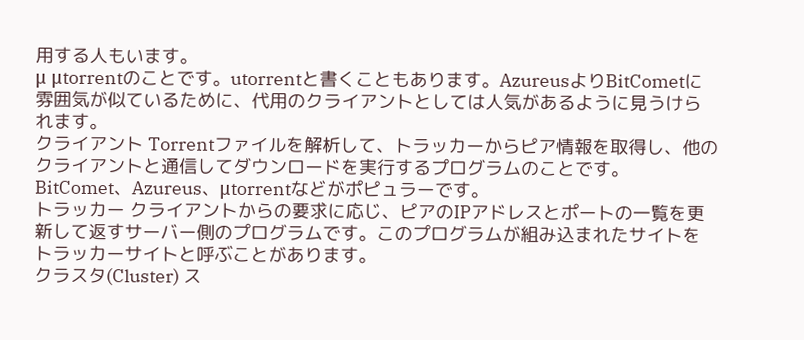用する人もいます。
μ μtorrentのことです。utorrentと書くこともあります。AzureusよりBitCometに雰囲気が似ているために、代用のクライアントとしては人気があるように見うけられます。
クライアント Torrentファイルを解析して、トラッカーからピア情報を取得し、他のクライアントと通信してダウンロードを実行するプログラムのことです。BitComet、Azureus、μtorrentなどがポピュラーです。
トラッカー クライアントからの要求に応じ、ピアのIPアドレスとポートの一覧を更新して返すサーバー側のプログラムです。このプログラムが組み込まれたサイトをトラッカーサイトと呼ぶことがあります。
クラスタ(Cluster) ス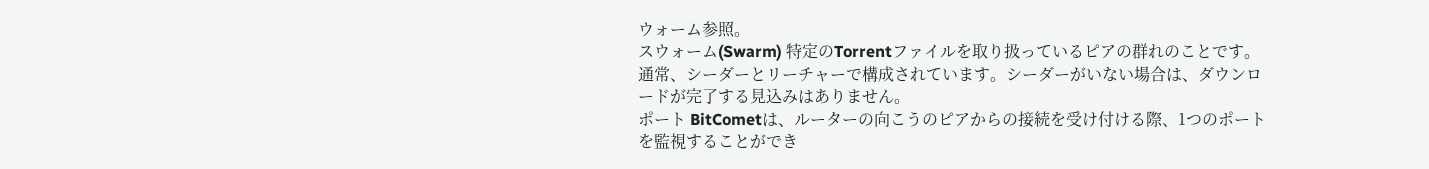ウォーム参照。
スウォーム(Swarm) 特定のTorrentファイルを取り扱っているピアの群れのことです。通常、シーダーとリーチャーで構成されています。シーダーがいない場合は、ダウンロードが完了する見込みはありません。
ポート BitCometは、ルーターの向こうのピアからの接続を受け付ける際、1つのポートを監視することができ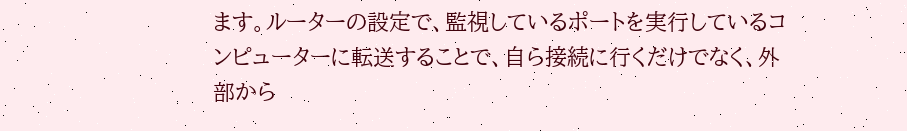ます。ルーターの設定で、監視しているポートを実行しているコンピューターに転送することで、自ら接続に行くだけでなく、外部から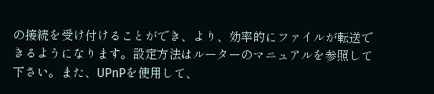の接続を受け付けることができ、より、効率的にファイルが転送できるようになります。設定方法はルーターのマニュアルを参照して下さい。また、UPnPを使用して、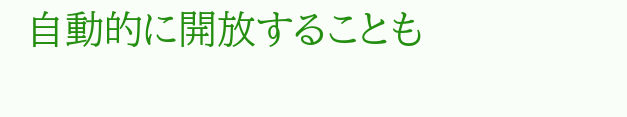自動的に開放することも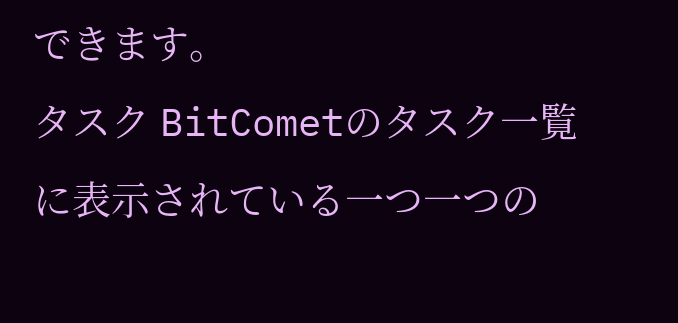できます。
タスク BitCometのタスク一覧に表示されている一つ一つの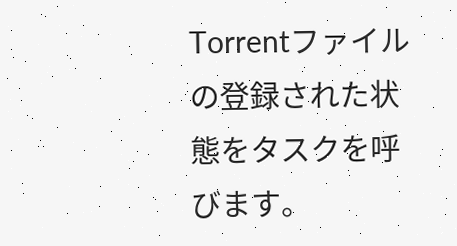Torrentファイルの登録された状態をタスクを呼びます。